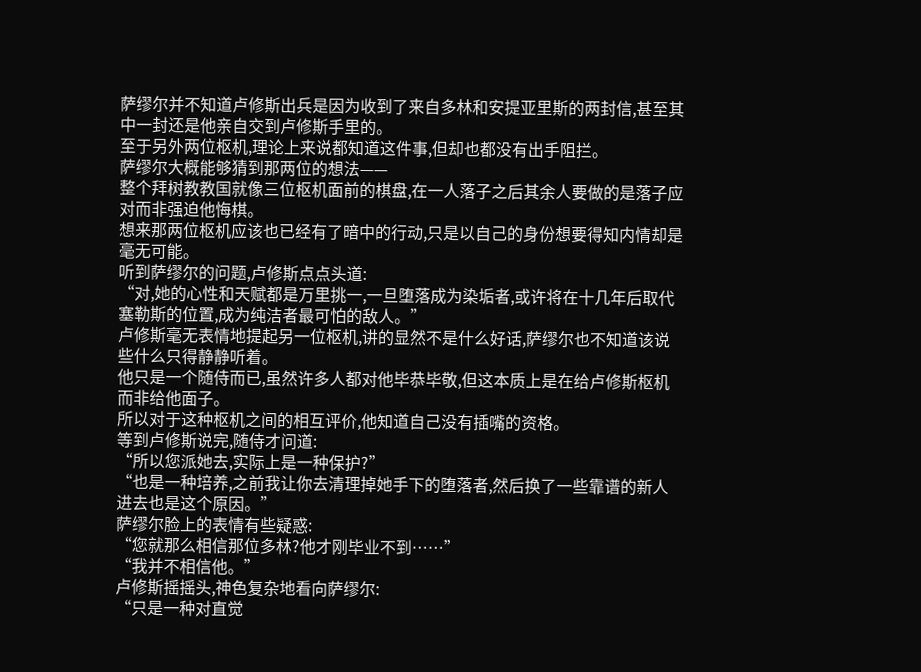萨缪尔并不知道卢修斯出兵是因为收到了来自多林和安提亚里斯的两封信,甚至其中一封还是他亲自交到卢修斯手里的。
至于另外两位枢机,理论上来说都知道这件事,但却也都没有出手阻拦。
萨缪尔大概能够猜到那两位的想法——
整个拜树教教国就像三位枢机面前的棋盘,在一人落子之后其余人要做的是落子应对而非强迫他悔棋。
想来那两位枢机应该也已经有了暗中的行动,只是以自己的身份想要得知内情却是毫无可能。
听到萨缪尔的问题,卢修斯点点头道:
“对,她的心性和天赋都是万里挑一,一旦堕落成为染垢者,或许将在十几年后取代塞勒斯的位置,成为纯洁者最可怕的敌人。”
卢修斯毫无表情地提起另一位枢机,讲的显然不是什么好话,萨缪尔也不知道该说些什么只得静静听着。
他只是一个随侍而已,虽然许多人都对他毕恭毕敬,但这本质上是在给卢修斯枢机而非给他面子。
所以对于这种枢机之间的相互评价,他知道自己没有插嘴的资格。
等到卢修斯说完,随侍才问道:
“所以您派她去,实际上是一种保护?”
“也是一种培养,之前我让你去清理掉她手下的堕落者,然后换了一些靠谱的新人进去也是这个原因。”
萨缪尔脸上的表情有些疑惑:
“您就那么相信那位多林?他才刚毕业不到……”
“我并不相信他。”
卢修斯摇摇头,神色复杂地看向萨缪尔:
“只是一种对直觉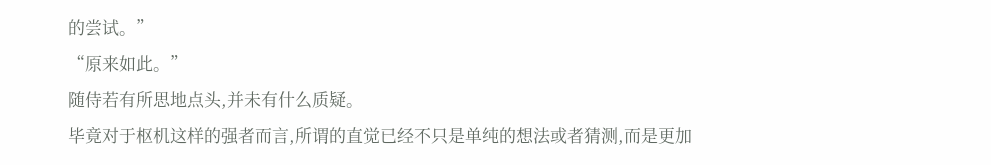的尝试。”
“原来如此。”
随侍若有所思地点头,并未有什么质疑。
毕竟对于枢机这样的强者而言,所谓的直觉已经不只是单纯的想法或者猜测,而是更加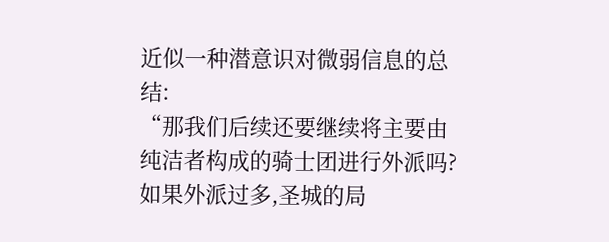近似一种潜意识对微弱信息的总结:
“那我们后续还要继续将主要由纯洁者构成的骑士团进行外派吗?如果外派过多,圣城的局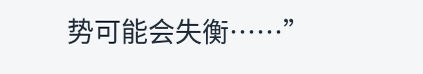势可能会失衡……”